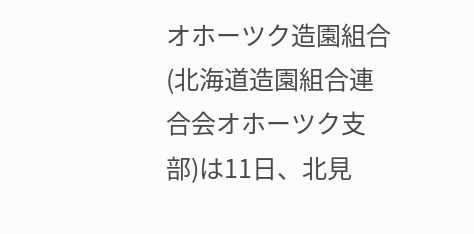オホーツク造園組合(北海道造園組合連合会オホーツク支部)は11日、北見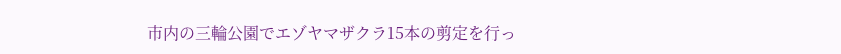市内の三輪公園でエゾヤマザクラ15本の剪定を行っ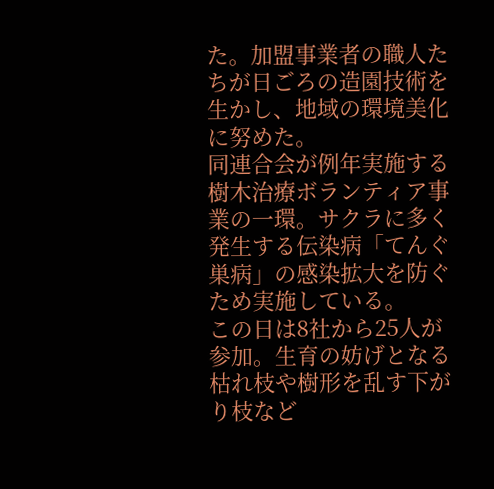た。加盟事業者の職人たちが日ごろの造園技術を生かし、地域の環境美化に努めた。
同連合会が例年実施する樹木治療ボランティア事業の一環。サクラに多く発生する伝染病「てんぐ巣病」の感染拡大を防ぐため実施している。
この日は8社から25人が参加。生育の妨げとなる枯れ枝や樹形を乱す下がり枝など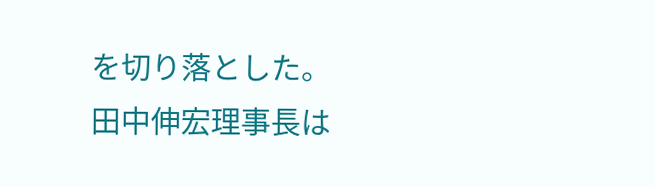を切り落とした。
田中伸宏理事長は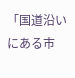「国道沿いにある市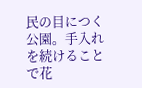民の目につく公園。手入れを続けることで花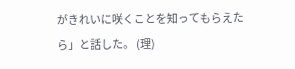がきれいに咲くことを知ってもらえたら」と話した。 (理)